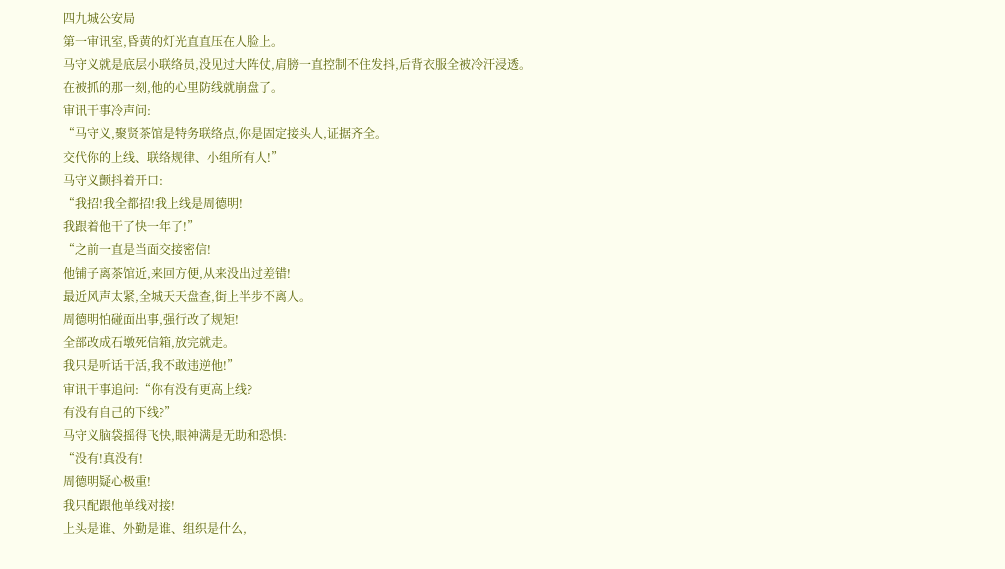四九城公安局
第一审讯室,昏黄的灯光直直压在人脸上。
马守义就是底层小联络员,没见过大阵仗,肩膀一直控制不住发抖,后背衣服全被冷汗浸透。
在被抓的那一刻,他的心里防线就崩盘了。
审讯干事冷声问:
“马守义,聚贤茶馆是特务联络点,你是固定接头人,证据齐全。
交代你的上线、联络规律、小组所有人!”
马守义颤抖着开口:
“我招!我全都招!我上线是周德明!
我跟着他干了快一年了!”
“之前一直是当面交接密信!
他铺子离茶馆近,来回方便,从来没出过差错!
最近风声太紧,全城天天盘查,街上半步不离人。
周德明怕碰面出事,强行改了规矩!
全部改成石墩死信箱,放完就走。
我只是听话干活,我不敢违逆他!”
审讯干事追问:“你有没有更高上线?
有没有自己的下线?”
马守义脑袋摇得飞快,眼神满是无助和恐惧:
“没有!真没有!
周德明疑心极重!
我只配跟他单线对接!
上头是谁、外勤是谁、组织是什么,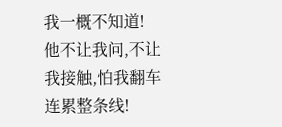我一概不知道!
他不让我问,不让我接触,怕我翻车连累整条线!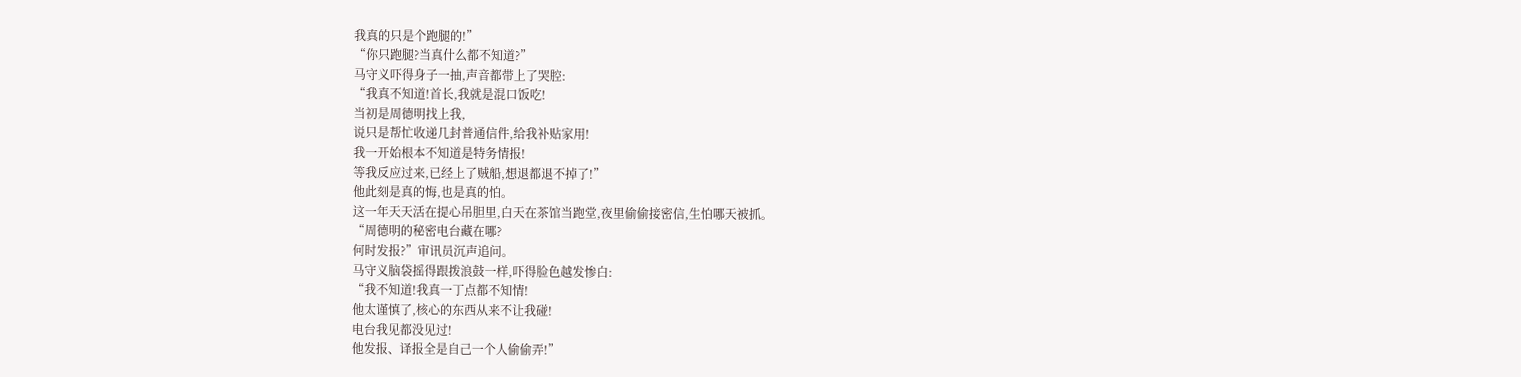我真的只是个跑腿的!”
“你只跑腿?当真什么都不知道?”
马守义吓得身子一抽,声音都带上了哭腔:
“我真不知道!首长,我就是混口饭吃!
当初是周德明找上我,
说只是帮忙收递几封普通信件,给我补贴家用!
我一开始根本不知道是特务情报!
等我反应过来,已经上了贼船,想退都退不掉了!”
他此刻是真的悔,也是真的怕。
这一年天天活在提心吊胆里,白天在茶馆当跑堂,夜里偷偷接密信,生怕哪天被抓。
“周德明的秘密电台藏在哪?
何时发报?”审讯员沉声追问。
马守义脑袋摇得跟拨浪鼓一样,吓得脸色越发惨白:
“我不知道!我真一丁点都不知情!
他太谨慎了,核心的东西从来不让我碰!
电台我见都没见过!
他发报、译报全是自己一个人偷偷弄!”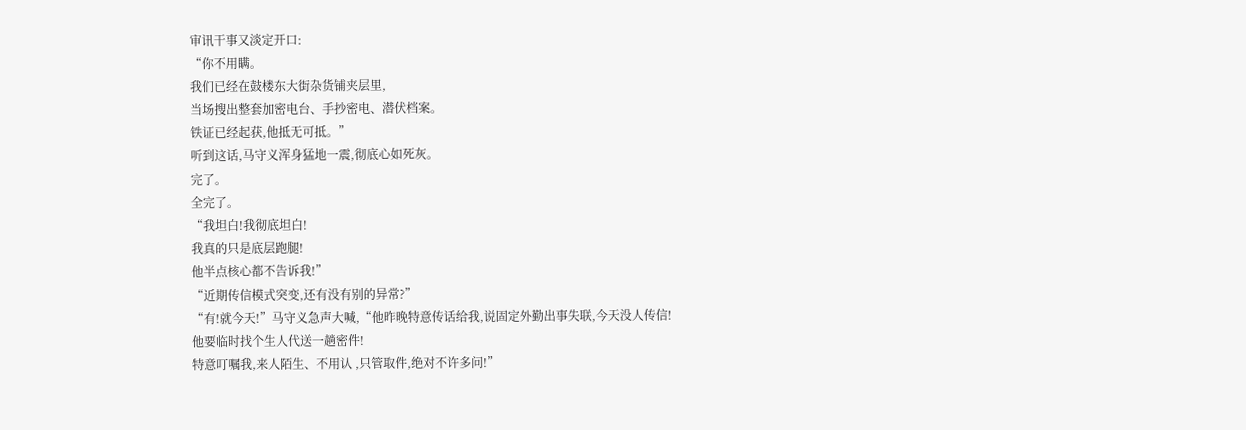审讯干事又淡定开口:
“你不用瞒。
我们已经在鼓楼东大街杂货铺夹层里,
当场搜出整套加密电台、手抄密电、潜伏档案。
铁证已经起获,他抵无可抵。”
听到这话,马守义浑身猛地一震,彻底心如死灰。
完了。
全完了。
“我坦白!我彻底坦白!
我真的只是底层跑腿!
他半点核心都不告诉我!”
“近期传信模式突变,还有没有别的异常?”
“有!就今天!”马守义急声大喊,“他昨晚特意传话给我,说固定外勤出事失联,今天没人传信!
他要临时找个生人代送一趟密件!
特意叮嘱我,来人陌生、不用认 ,只管取件,绝对不许多问!”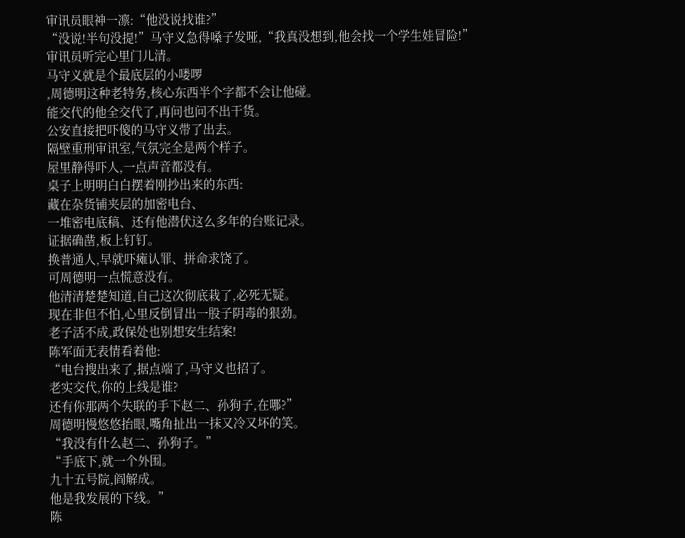审讯员眼神一凛:“他没说找谁?”
“没说!半句没提!”马守义急得嗓子发哑,“我真没想到,他会找一个学生娃冒险!”
审讯员听完心里门儿清。
马守义就是个最底层的小喽啰
,周德明这种老特务,核心东西半个字都不会让他碰。
能交代的他全交代了,再问也问不出干货。
公安直接把吓傻的马守义带了出去。
隔壁重刑审讯室,气氛完全是两个样子。
屋里静得吓人,一点声音都没有。
桌子上明明白白摆着刚抄出来的东西:
藏在杂货铺夹层的加密电台、
一堆密电底稿、还有他潜伏这么多年的台账记录。
证据确凿,板上钉钉。
换普通人,早就吓瘫认罪、拼命求饶了。
可周德明一点慌意没有。
他清清楚楚知道,自己这次彻底栽了,必死无疑。
现在非但不怕,心里反倒冒出一股子阴毒的狠劲。
老子活不成,政保处也别想安生结案!
陈军面无表情看着他:
“电台搜出来了,据点端了,马守义也招了。
老实交代,你的上线是谁?
还有你那两个失联的手下赵二、孙狗子,在哪?”
周德明慢悠悠抬眼,嘴角扯出一抹又冷又坏的笑。
“我没有什么赵二、孙狗子。”
“手底下,就一个外围。
九十五号院,阎解成。
他是我发展的下线。”
陈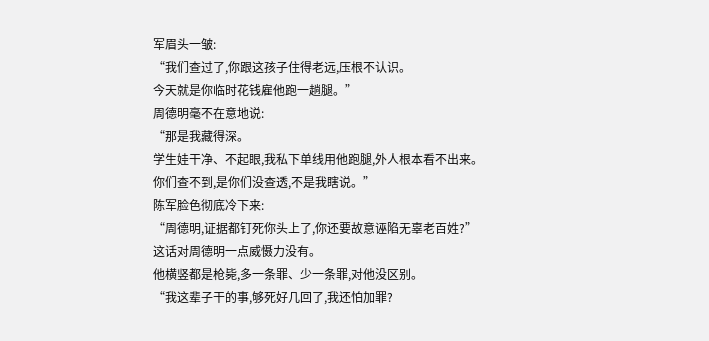军眉头一皱:
“我们查过了,你跟这孩子住得老远,压根不认识。
今天就是你临时花钱雇他跑一趟腿。”
周德明毫不在意地说:
“那是我藏得深。
学生娃干净、不起眼,我私下单线用他跑腿,外人根本看不出来。
你们查不到,是你们没查透,不是我瞎说。”
陈军脸色彻底冷下来:
“周德明,证据都钉死你头上了,你还要故意诬陷无辜老百姓?”
这话对周德明一点威慑力没有。
他横竖都是枪毙,多一条罪、少一条罪,对他没区别。
“我这辈子干的事,够死好几回了,我还怕加罪?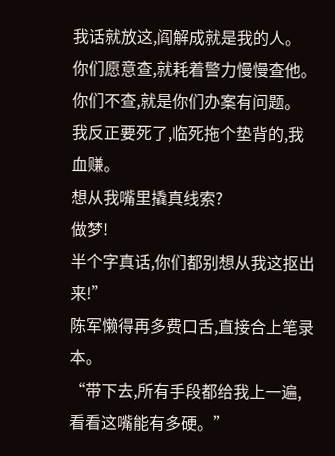我话就放这,阎解成就是我的人。
你们愿意查,就耗着警力慢慢查他。
你们不查,就是你们办案有问题。
我反正要死了,临死拖个垫背的,我血赚。
想从我嘴里撬真线索?
做梦!
半个字真话,你们都别想从我这抠出来!”
陈军懒得再多费口舌,直接合上笔录本。
“带下去,所有手段都给我上一遍,看看这嘴能有多硬。”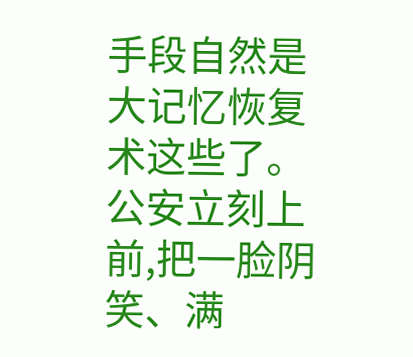手段自然是大记忆恢复术这些了。
公安立刻上前,把一脸阴笑、满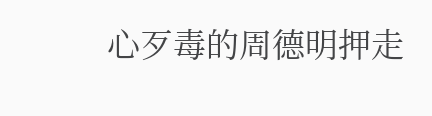心歹毒的周德明押走